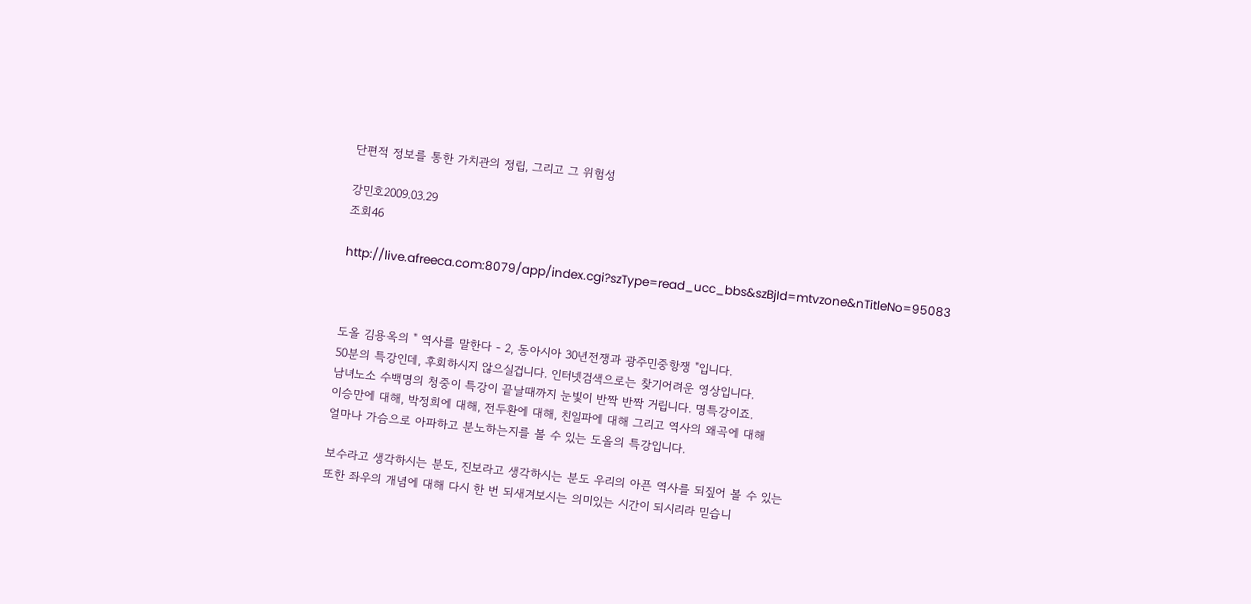단편적 정보를 통한 가치관의 정립, 그리고 그 위험성

강민호2009.03.29
조회46

http://live.afreeca.com:8079/app/index.cgi?szType=read_ucc_bbs&szBjId=mtvzone&nTitleNo=95083



도올 김용옥의 " 역사를 말한다 - 2, 동아시아 30년전쟁과 광주민중항쟁 "입니다.
50분의 특강인데, 후회하시지 않으실겁니다. 인터넷검색으로는 찾기어려운 영상입니다.
남녀노소 수백명의 청중이 특강이 끝날때까지 눈빛이 반짝 반짝 거립니다. 명특강이죠.
이승만에 대해, 박정희에 대해, 전두환에 대해, 친일파에 대해 그리고 역사의 왜곡에 대해
얼마나 가슴으로 아파하고 분노하는지를 볼 수 있는 도올의 특강입니다.

보수라고 생각하시는 분도, 진보라고 생각하시는 분도 우리의 아픈 역사를 되짚어 볼 수 있는
또한 좌우의 개념에 대해 다시 한 번 되새겨보시는 의미있는 시간이 되시리라 믿습니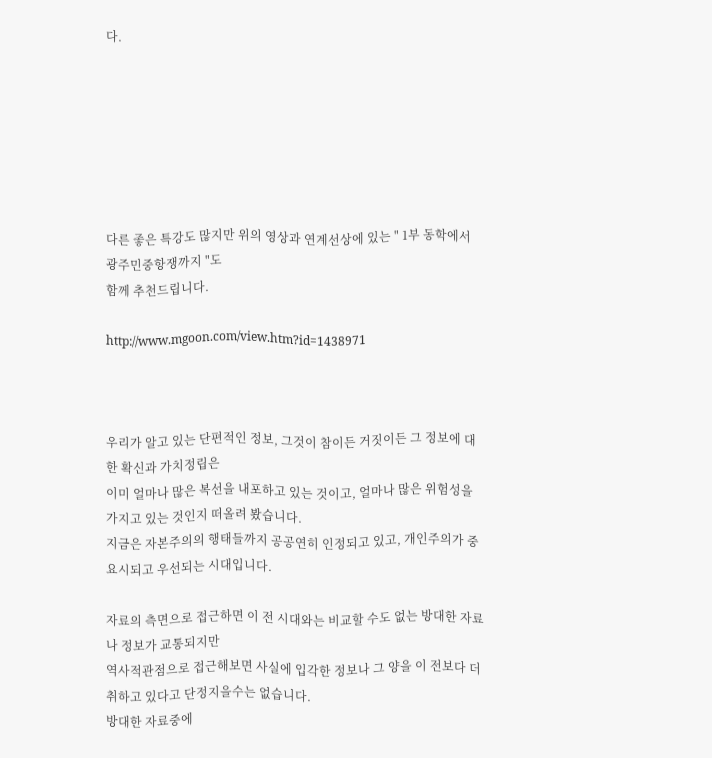다.







다른 좋은 특강도 많지만 위의 영상과 연계선상에 있는 " 1부 동학에서 광주민중항쟁까지 "도
함께 추천드립니다.

http://www.mgoon.com/view.htm?id=1438971



우리가 알고 있는 단편적인 정보, 그것이 참이든 거짓이든 그 정보에 대한 확신과 가치정립은
이미 얼마나 많은 복선을 내포하고 있는 것이고, 얼마나 많은 위험성을 가지고 있는 것인지 떠올려 봤습니다.
지금은 자본주의의 행태들까지 공공연히 인정되고 있고, 개인주의가 중요시되고 우선되는 시대입니다.

자료의 측면으로 접근하면 이 전 시대와는 비교할 수도 없는 방대한 자료나 정보가 교통되지만
역사적관점으로 접근해보면 사실에 입각한 정보나 그 양을 이 전보다 더 취하고 있다고 단정지을수는 없습니다.
방대한 자료중에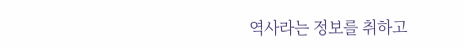역사라는 정보를 취하고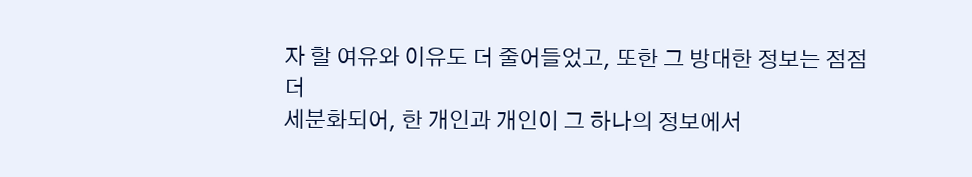자 할 여유와 이유도 더 줄어들었고, 또한 그 방대한 정보는 점점 더
세분화되어, 한 개인과 개인이 그 하나의 정보에서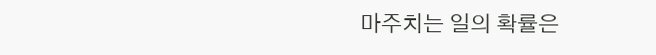마주치는 일의 확률은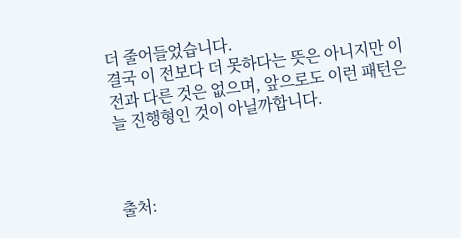더 줄어들었습니다.
결국 이 전보다 더 못하다는 뜻은 아니지만 이 전과 다른 것은 없으며, 앞으로도 이런 패턴은 늘 진행형인 것이 아닐까합니다.



출처: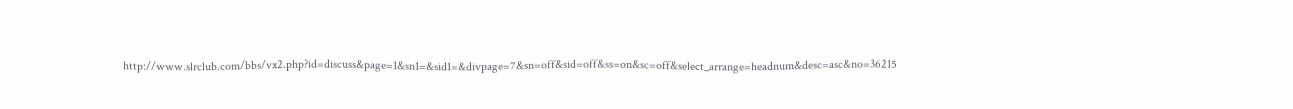http://www.slrclub.com/bbs/vx2.php?id=discuss&page=1&sn1=&sid1=&divpage=7&sn=off&sid=off&ss=on&sc=off&select_arrange=headnum&desc=asc&no=36215